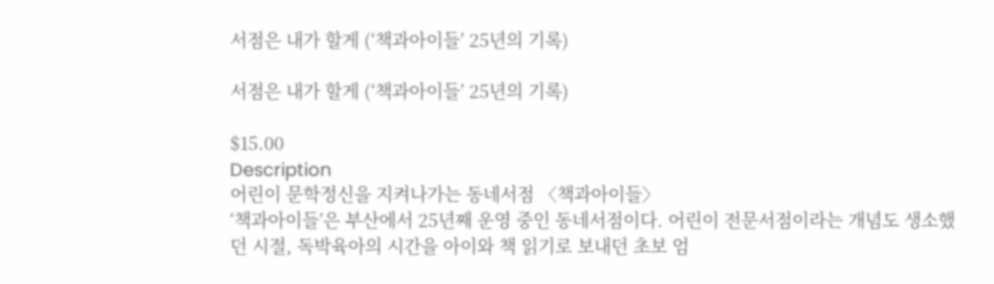서점은 내가 할게 (‘책과아이들’ 25년의 기록)

서점은 내가 할게 (‘책과아이들’ 25년의 기록)

$15.00
Description
어린이 문학정신을 지켜나가는 동네서점 〈책과아이들〉
‘책과아이들’은 부산에서 25년째 운영 중인 동네서점이다. 어린이 전문서점이라는 개념도 생소했던 시절, 독박육아의 시간을 아이와 책 읽기로 보내던 초보 엄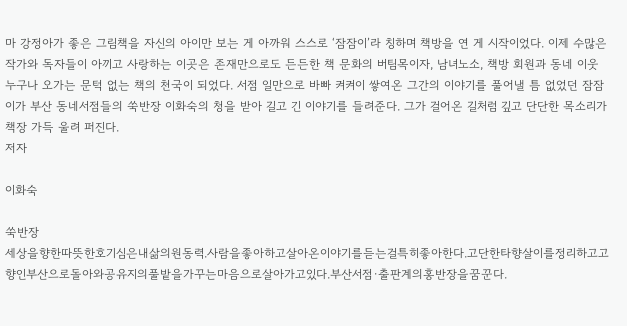마 강정아가 좋은 그림책을 자신의 아이만 보는 게 아까워 스스로 ‘잠잠이’라 칭하며 책방을 연 게 시작이었다. 이제 수많은 작가와 독자들이 아끼고 사랑하는 이곳은 존재만으로도 든든한 책 문화의 버팀목이자, 남녀노소, 책방 회원과 동네 이웃 누구나 오가는 문턱 없는 책의 천국이 되었다. 서점 일만으로 바빠 켜켜이 쌓여온 그간의 이야기를 풀어낼 틈 없었던 잠잠이가 부산 동네서점들의 쑥반장 이화숙의 청을 받아 길고 긴 이야기를 들려준다. 그가 걸어온 길처럼 깊고 단단한 목소리가 책장 가득 울려 퍼진다.
저자

이화숙

쑥반장
세상을향한따뜻한호기심은내삶의원동력.사람을좋아하고살아온이야기를듣는걸특히좋아한다.고단한타향살이를정리하고고향인부산으로돌아와공유지의풀밭을가꾸는마음으로살아가고있다.부산서점·출판계의홍반장을꿈꾼다.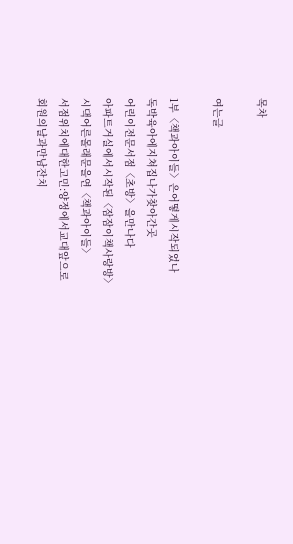목차

여는글

1부〈책과아이들〉은어떻게시작되었나
독박육아에지쳐집나가찾아간곳
어린이전문서점〈초방〉을만나다
아파트거실에서시작된〈잠잠이책사랑방〉
시댁어른몰래문을연〈책과아이들〉
서점위치에대한고민:양정에서교대앞으로
회원의날과만남잔치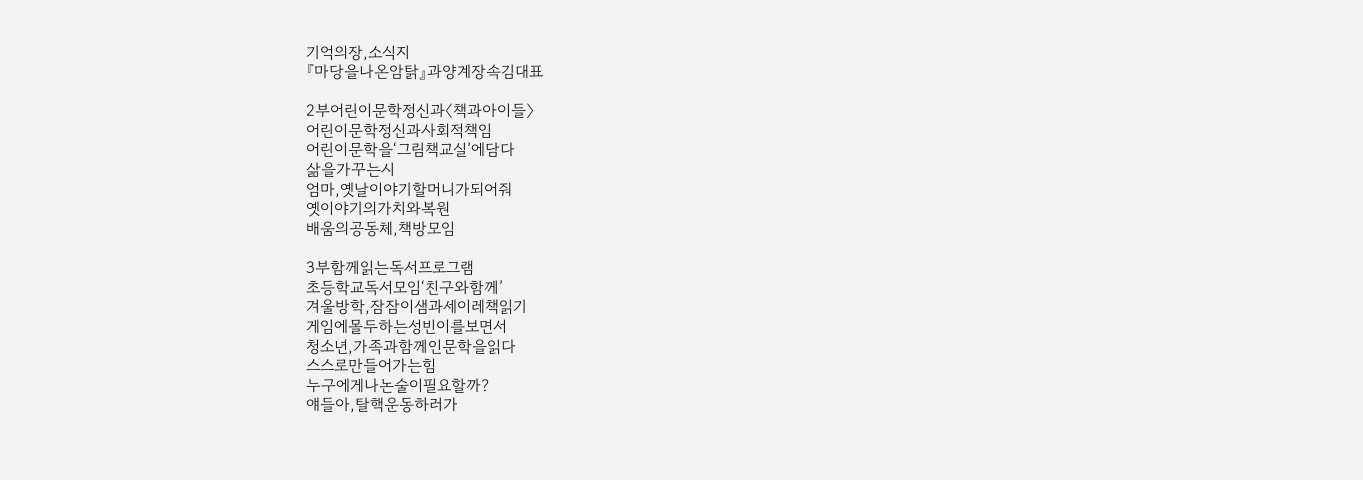기억의장,소식지
『마당을나온암탉』과양계장속김대표

2부어린이문학정신과〈책과아이들〉
어린이문학정신과사회적책임
어린이문학을‘그림책교실’에담다
삶을가꾸는시
엄마,옛날이야기할머니가되어줘
옛이야기의가치와복원
배움의공동체,책방모임

3부함께읽는독서프로그램
초등학교독서모임‘친구와함께’
겨울방학,잠잠이샘과세이레책읽기
게임에몰두하는성빈이를보면서
청소년,가족과함께인문학을읽다
스스로만들어가는힘
누구에게나논술이필요할까?
얘들아,탈핵운동하러가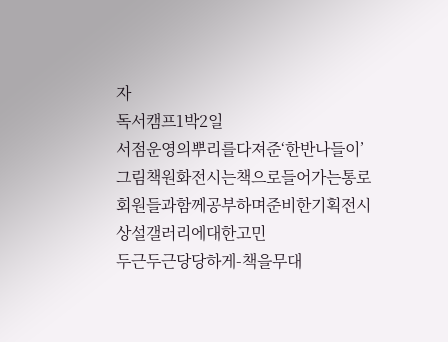자
독서캠프1박2일
서점운영의뿌리를다져준‘한반나들이’
그림책원화전시는책으로들어가는통로
회원들과함께공부하며준비한기획전시
상설갤러리에대한고민
두근두근당당하게-책을무대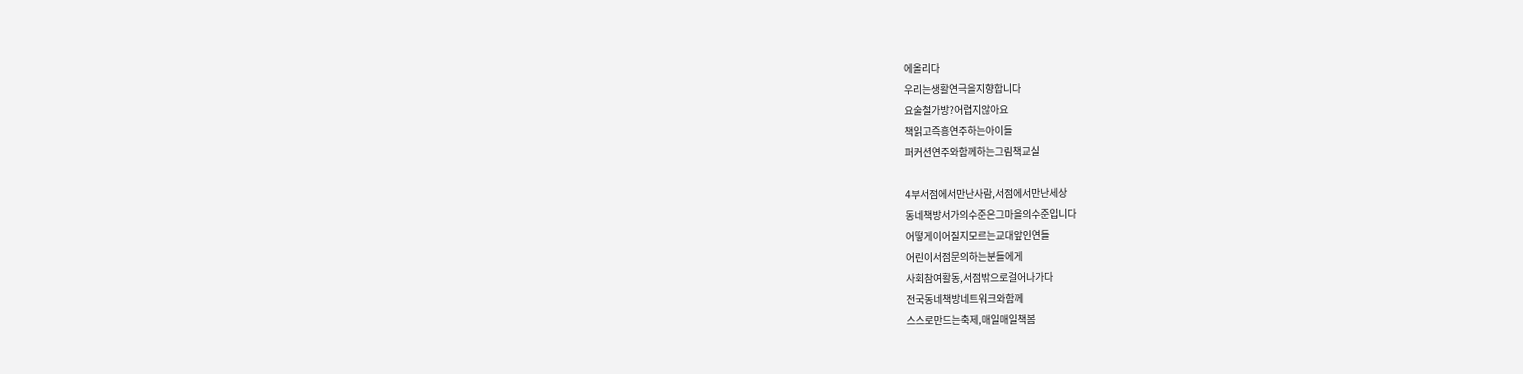에올리다
우리는생활연극을지향합니다
요술철가방?어렵지않아요
책읽고즉흥연주하는아이들
퍼커션연주와함께하는그림책교실

4부서점에서만난사람,서점에서만난세상
동네책방서가의수준은그마을의수준입니다
어떻게이어질지모르는교대앞인연들
어린이서점문의하는분들에게
사회참여활동,서점밖으로걸어나가다
전국동네책방네트워크와함께
스스로만드는축제,매일매일책봄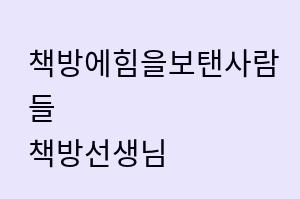책방에힘을보탠사람들
책방선생님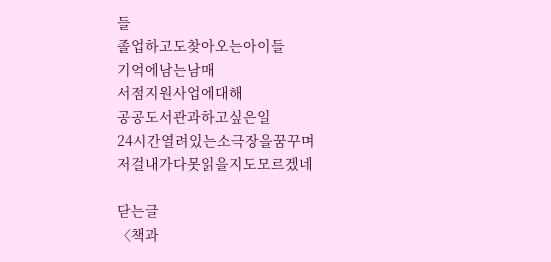들
졸업하고도찾아오는아이들
기억에남는남매
서점지원사업에대해
공공도서관과하고싶은일
24시간열려있는소극장을꿈꾸며
저걸내가다못읽을지도모르겠네

닫는글
〈책과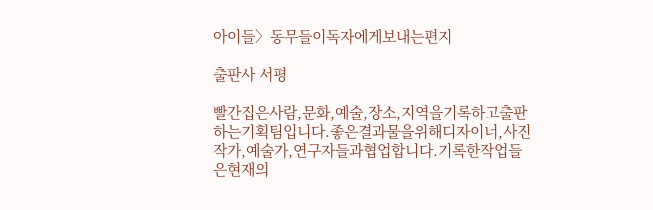아이들〉동무들이독자에게보내는편지

출판사 서평

빨간집은사람,문화,예술,장소,지역을기록하고출판하는기획팀입니다.좋은결과물을위해디자이너,사진작가,예술가,연구자들과협업합니다.기록한작업들은현재의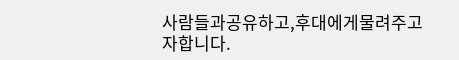사람들과공유하고,후대에게물려주고자합니다.